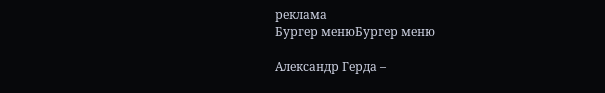реклама
Бургер менюБургер меню

Александр Герда –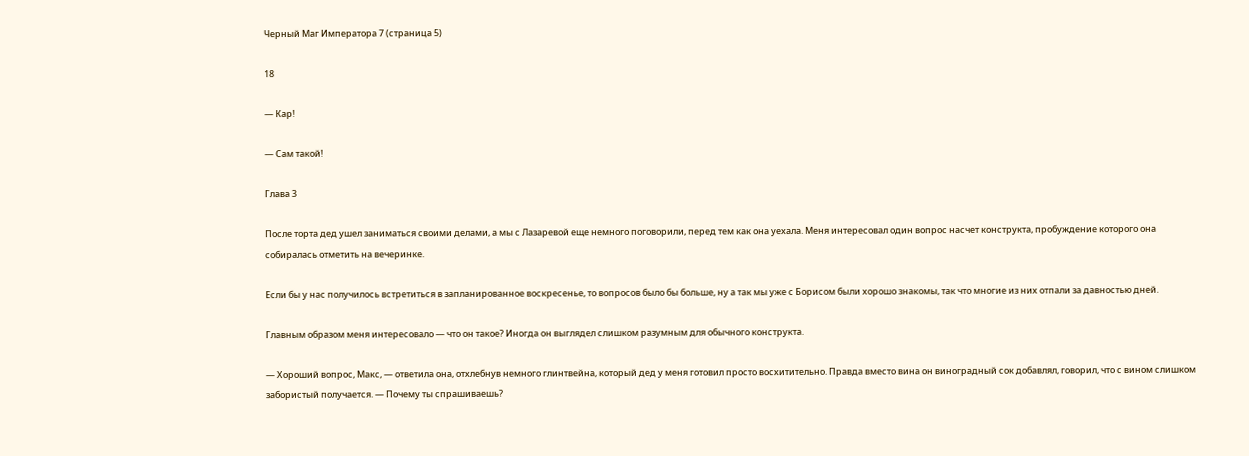Черный Маг Императора 7 (страница 5)

18

— Кар!

— Сам такой!

Глава 3

После торта дед ушел заниматься своими делами, а мы с Лазаревой еще немного поговорили, перед тем как она уехала. Меня интересовал один вопрос насчет конструкта, пробуждение которого она собиралась отметить на вечеринке.

Если бы у нас получилось встретиться в запланированное воскресенье, то вопросов было бы больше, ну а так мы уже с Борисом были хорошо знакомы, так что многие из них отпали за давностью дней.

Главным образом меня интересовало — что он такое? Иногда он выглядел слишком разумным для обычного конструкта.

— Хороший вопрос, Макс, — ответила она, отхлебнув немного глинтвейна, который дед у меня готовил просто восхитительно. Правда вместо вина он виноградный сок добавлял, говорил, что с вином слишком забористый получается. — Почему ты спрашиваешь?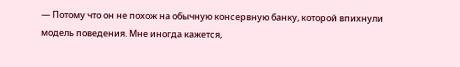— Потому что он не похож на обычную консервную банку, которой впихнули модель поведения. Мне иногда кажется,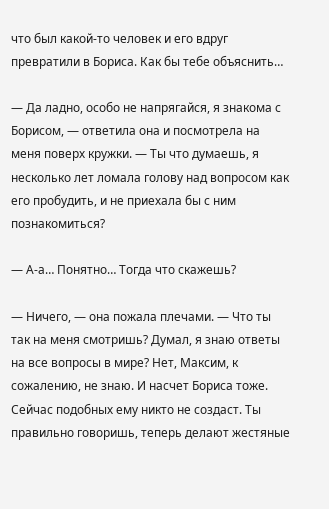что был какой-то человек и его вдруг превратили в Бориса. Как бы тебе объяснить…

— Да ладно, особо не напрягайся, я знакома с Борисом, — ответила она и посмотрела на меня поверх кружки. — Ты что думаешь, я несколько лет ломала голову над вопросом как его пробудить, и не приехала бы с ним познакомиться?

— А-а… Понятно… Тогда что скажешь?

— Ничего, — она пожала плечами. — Что ты так на меня смотришь? Думал, я знаю ответы на все вопросы в мире? Нет, Максим, к сожалению, не знаю. И насчет Бориса тоже. Сейчас подобных ему никто не создаст. Ты правильно говоришь, теперь делают жестяные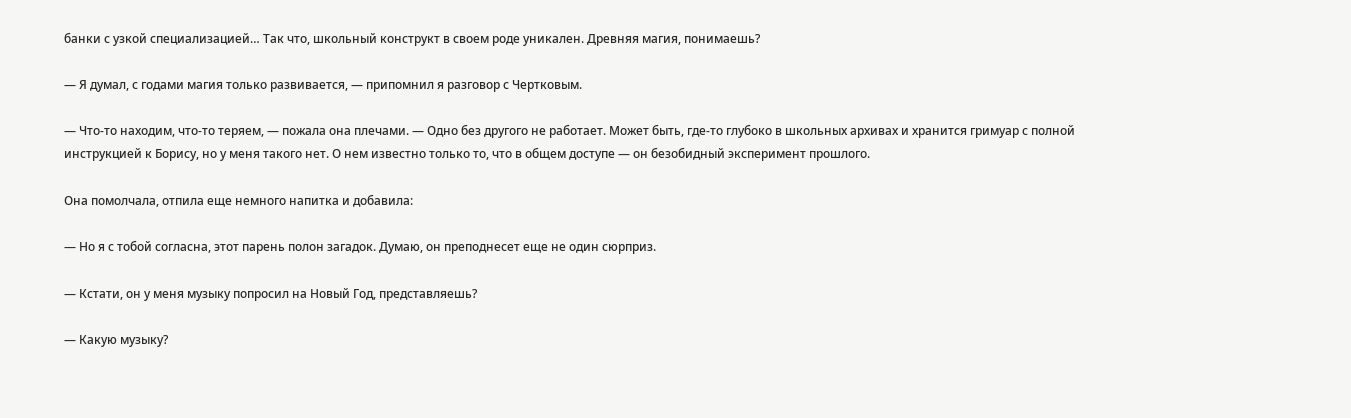банки с узкой специализацией… Так что, школьный конструкт в своем роде уникален. Древняя магия, понимаешь?

— Я думал, с годами магия только развивается, — припомнил я разговор с Чертковым.

— Что-то находим, что-то теряем, — пожала она плечами. — Одно без другого не работает. Может быть, где-то глубоко в школьных архивах и хранится гримуар с полной инструкцией к Борису, но у меня такого нет. О нем известно только то, что в общем доступе — он безобидный эксперимент прошлого.

Она помолчала, отпила еще немного напитка и добавила:

— Но я с тобой согласна, этот парень полон загадок. Думаю, он преподнесет еще не один сюрприз.

— Кстати, он у меня музыку попросил на Новый Год, представляешь?

— Какую музыку?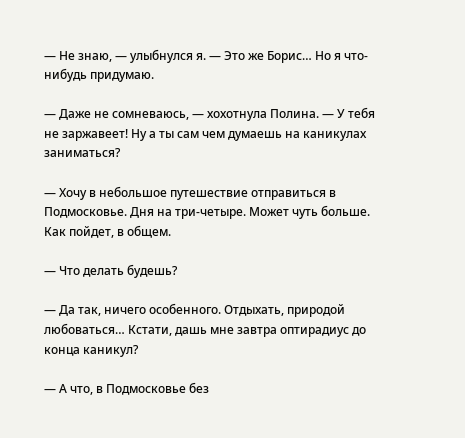— Не знаю, — улыбнулся я. — Это же Борис… Но я что-нибудь придумаю.

— Даже не сомневаюсь, — хохотнула Полина. — У тебя не заржавеет! Ну а ты сам чем думаешь на каникулах заниматься?

— Хочу в небольшое путешествие отправиться в Подмосковье. Дня на три-четыре. Может чуть больше. Как пойдет, в общем.

— Что делать будешь?

— Да так, ничего особенного. Отдыхать, природой любоваться… Кстати, дашь мне завтра оптирадиус до конца каникул?

— А что, в Подмосковье без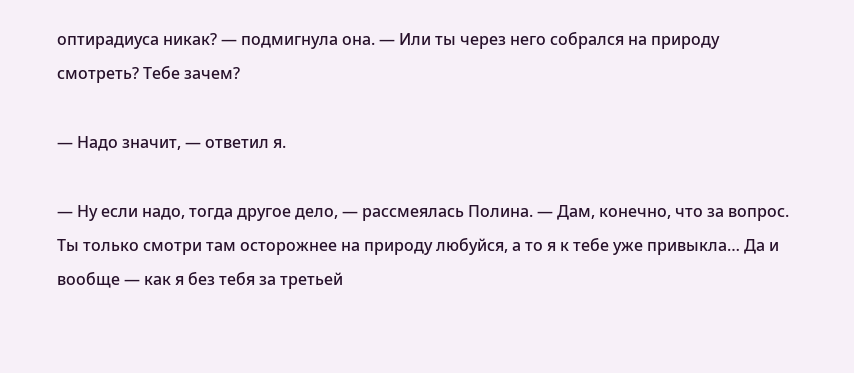оптирадиуса никак? — подмигнула она. — Или ты через него собрался на природу смотреть? Тебе зачем?

— Надо значит, — ответил я.

— Ну если надо, тогда другое дело, — рассмеялась Полина. — Дам, конечно, что за вопрос. Ты только смотри там осторожнее на природу любуйся, а то я к тебе уже привыкла… Да и вообще — как я без тебя за третьей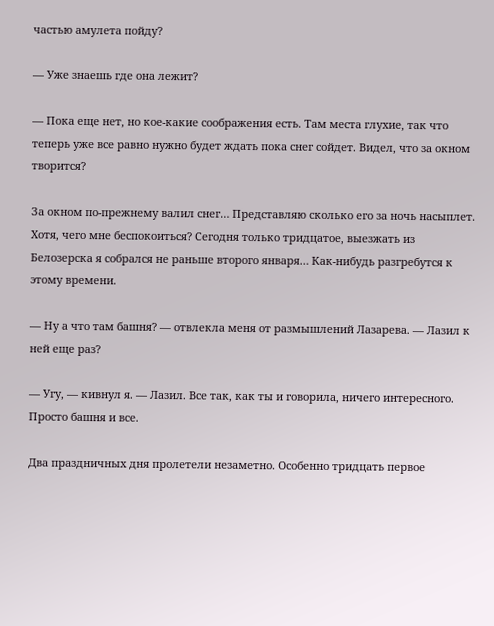частью амулета пойду?

— Уже знаешь где она лежит?

— Пока еще нет, но кое-какие соображения есть. Там места глухие, так что теперь уже все равно нужно будет ждать пока снег сойдет. Видел, что за окном творится?

За окном по-прежнему валил снег… Представляю сколько его за ночь насыплет. Хотя, чего мне беспокоиться? Сегодня только тридцатое, выезжать из Белозерска я собрался не раньше второго января… Как-нибудь разгребутся к этому времени.

— Ну а что там башня? — отвлекла меня от размышлений Лазарева. — Лазил к ней еще раз?

— Угу, — кивнул я. — Лазил. Все так, как ты и говорила, ничего интересного. Просто башня и все.

Два праздничных дня пролетели незаметно. Особенно тридцать первое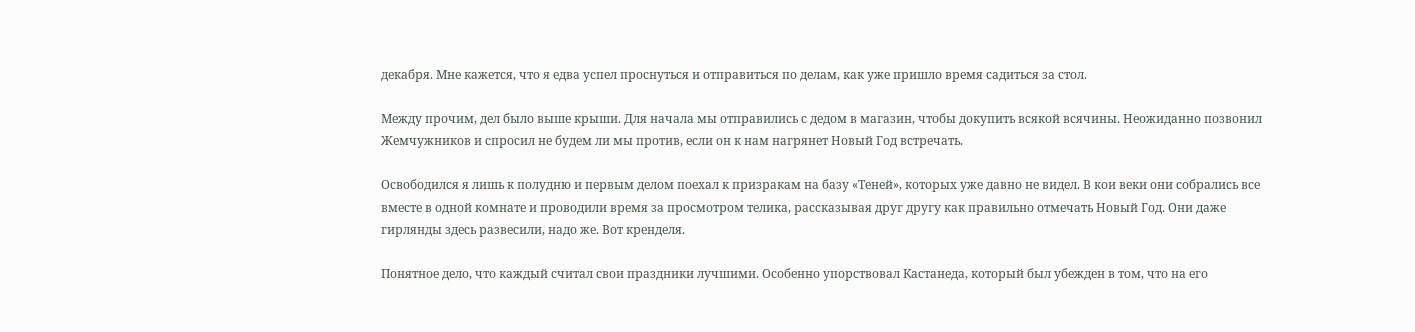декабря. Мне кажется, что я едва успел проснуться и отправиться по делам, как уже пришло время садиться за стол.

Между прочим, дел было выше крыши. Для начала мы отправились с дедом в магазин, чтобы докупить всякой всячины. Неожиданно позвонил Жемчужников и спросил не будем ли мы против, если он к нам нагрянет Новый Год встречать.

Освободился я лишь к полудню и первым делом поехал к призракам на базу «Теней», которых уже давно не видел. В кои веки они собрались все вместе в одной комнате и проводили время за просмотром телика, рассказывая друг другу как правильно отмечать Новый Год. Они даже гирлянды здесь развесили, надо же. Вот кренделя.

Понятное дело, что каждый считал свои праздники лучшими. Особенно упорствовал Кастанеда, который был убежден в том, что на его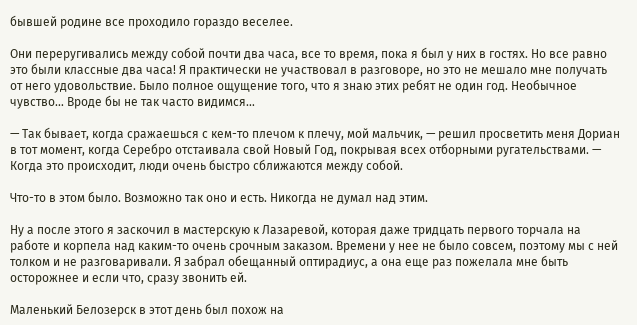бывшей родине все проходило гораздо веселее.

Они переругивались между собой почти два часа, все то время, пока я был у них в гостях. Но все равно это были классные два часа! Я практически не участвовал в разговоре, но это не мешало мне получать от него удовольствие. Было полное ощущение того, что я знаю этих ребят не один год. Необычное чувство… Вроде бы не так часто видимся…

— Так бывает, когда сражаешься с кем-то плечом к плечу, мой мальчик, — решил просветить меня Дориан в тот момент, когда Серебро отстаивала свой Новый Год, покрывая всех отборными ругательствами. — Когда это происходит, люди очень быстро сближаются между собой.

Что-то в этом было. Возможно так оно и есть. Никогда не думал над этим.

Ну а после этого я заскочил в мастерскую к Лазаревой, которая даже тридцать первого торчала на работе и корпела над каким-то очень срочным заказом. Времени у нее не было совсем, поэтому мы с ней толком и не разговаривали. Я забрал обещанный оптирадиус, а она еще раз пожелала мне быть осторожнее и если что, сразу звонить ей.

Маленький Белозерск в этот день был похож на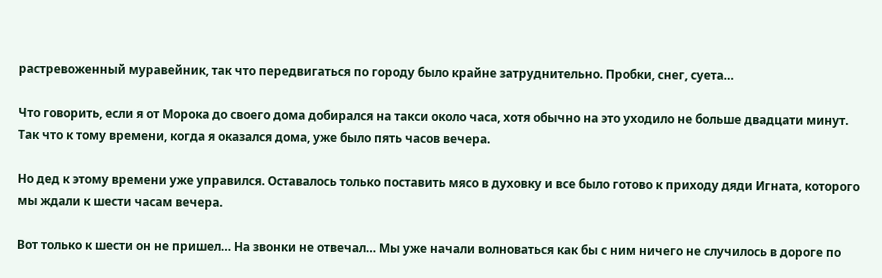растревоженный муравейник, так что передвигаться по городу было крайне затруднительно. Пробки, снег, суета…

Что говорить, если я от Морока до своего дома добирался на такси около часа, хотя обычно на это уходило не больше двадцати минут. Так что к тому времени, когда я оказался дома, уже было пять часов вечера.

Но дед к этому времени уже управился. Оставалось только поставить мясо в духовку и все было готово к приходу дяди Игната, которого мы ждали к шести часам вечера.

Вот только к шести он не пришел… На звонки не отвечал… Мы уже начали волноваться как бы с ним ничего не случилось в дороге по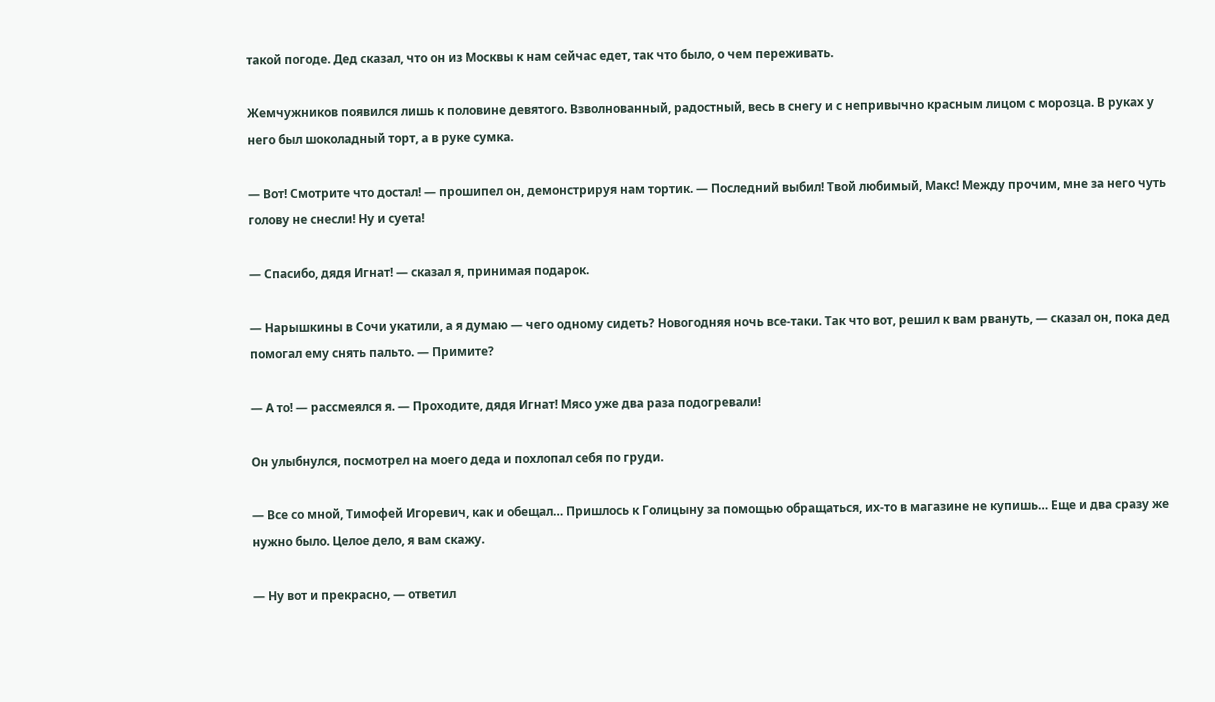такой погоде. Дед сказал, что он из Москвы к нам сейчас едет, так что было, о чем переживать.

Жемчужников появился лишь к половине девятого. Взволнованный, радостный, весь в снегу и с непривычно красным лицом с морозца. В руках у него был шоколадный торт, а в руке сумка.

— Вот! Смотрите что достал! — прошипел он, демонстрируя нам тортик. — Последний выбил! Твой любимый, Макс! Между прочим, мне за него чуть голову не снесли! Ну и суета!

— Спасибо, дядя Игнат! — сказал я, принимая подарок.

— Нарышкины в Сочи укатили, а я думаю — чего одному сидеть? Новогодняя ночь все-таки. Так что вот, решил к вам рвануть, — сказал он, пока дед помогал ему снять пальто. — Примите?

— А то! — рассмеялся я. — Проходите, дядя Игнат! Мясо уже два раза подогревали!

Он улыбнулся, посмотрел на моего деда и похлопал себя по груди.

— Все со мной, Тимофей Игоревич, как и обещал… Пришлось к Голицыну за помощью обращаться, их-то в магазине не купишь… Еще и два сразу же нужно было. Целое дело, я вам скажу.

— Ну вот и прекрасно, — ответил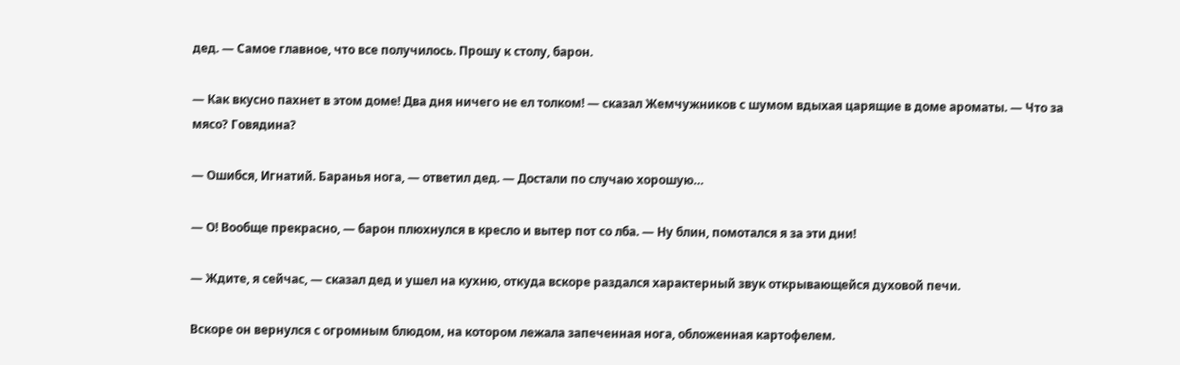дед. — Самое главное, что все получилось. Прошу к столу, барон.

— Как вкусно пахнет в этом доме! Два дня ничего не ел толком! — сказал Жемчужников с шумом вдыхая царящие в доме ароматы. — Что за мясо? Говядина?

— Ошибся, Игнатий. Баранья нога, — ответил дед. — Достали по случаю хорошую…

— О! Вообще прекрасно, — барон плюхнулся в кресло и вытер пот со лба. — Ну блин, помотался я за эти дни!

— Ждите, я сейчас, — сказал дед и ушел на кухню, откуда вскоре раздался характерный звук открывающейся духовой печи.

Вскоре он вернулся с огромным блюдом, на котором лежала запеченная нога, обложенная картофелем.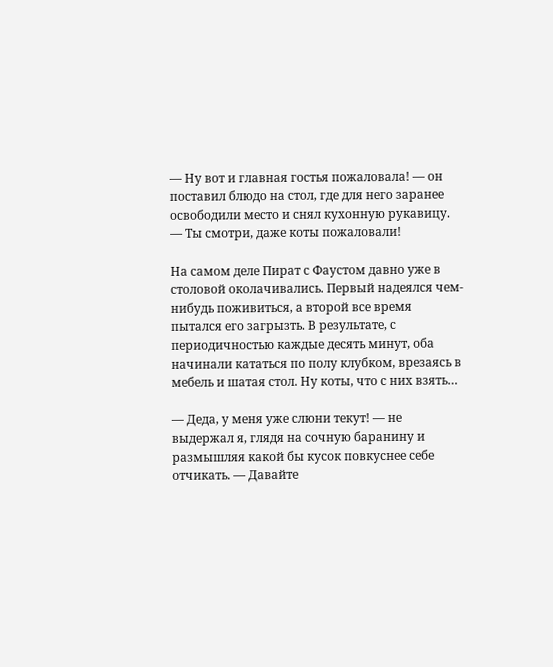— Ну вот и главная гостья пожаловала! — он поставил блюдо на стол, где для него заранее освободили место и снял кухонную рукавицу. — Ты смотри, даже коты пожаловали!

На самом деле Пират с Фаустом давно уже в столовой околачивались. Первый надеялся чем-нибудь поживиться, а второй все время пытался его загрызть. В результате, с периодичностью каждые десять минут, оба начинали кататься по полу клубком, врезаясь в мебель и шатая стол. Ну коты, что с них взять…

— Деда, у меня уже слюни текут! — не выдержал я, глядя на сочную баранину и размышляя какой бы кусок повкуснее себе отчикать. — Давайте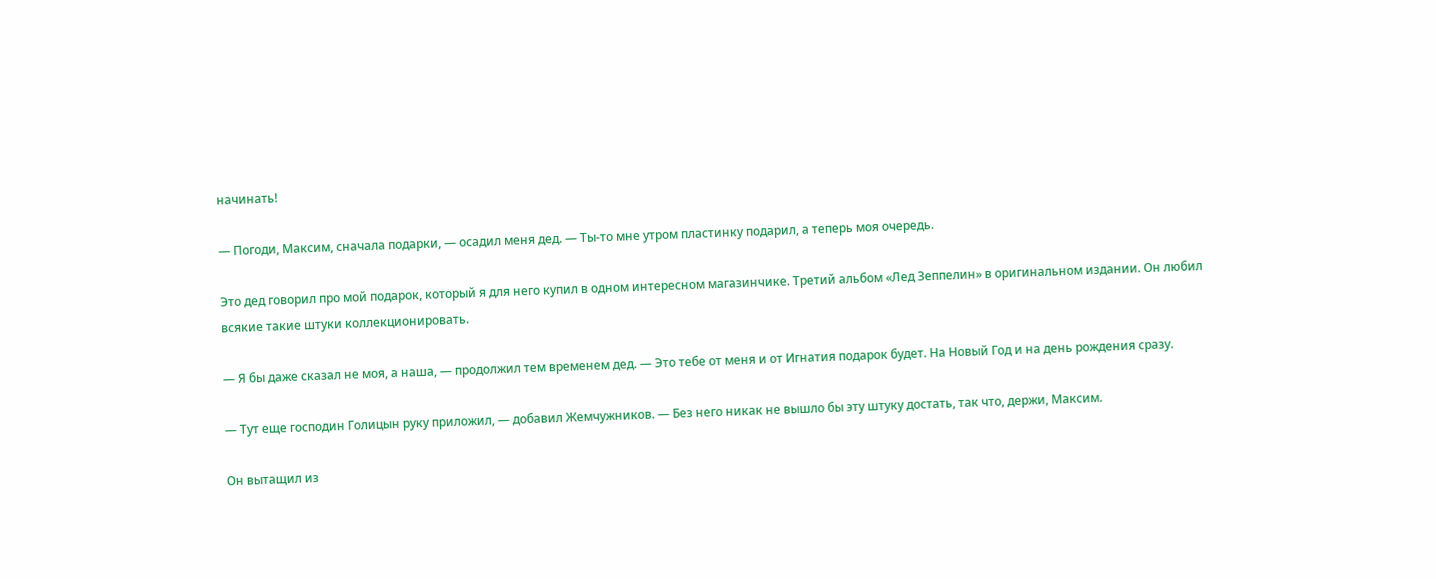начинать!

— Погоди, Максим, сначала подарки, — осадил меня дед. — Ты-то мне утром пластинку подарил, а теперь моя очередь.

Это дед говорил про мой подарок, который я для него купил в одном интересном магазинчике. Третий альбом «Лед Зеппелин» в оригинальном издании. Он любил всякие такие штуки коллекционировать.

— Я бы даже сказал не моя, а наша, — продолжил тем временем дед. — Это тебе от меня и от Игнатия подарок будет. На Новый Год и на день рождения сразу.

— Тут еще господин Голицын руку приложил, — добавил Жемчужников. — Без него никак не вышло бы эту штуку достать, так что, держи, Максим.

Он вытащил из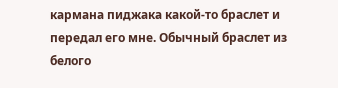кармана пиджака какой-то браслет и передал его мне. Обычный браслет из белого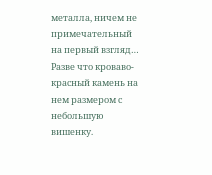металла, ничем не примечательный на первый взгляд… Разве что кроваво-красный камень на нем размером с небольшую вишенку.